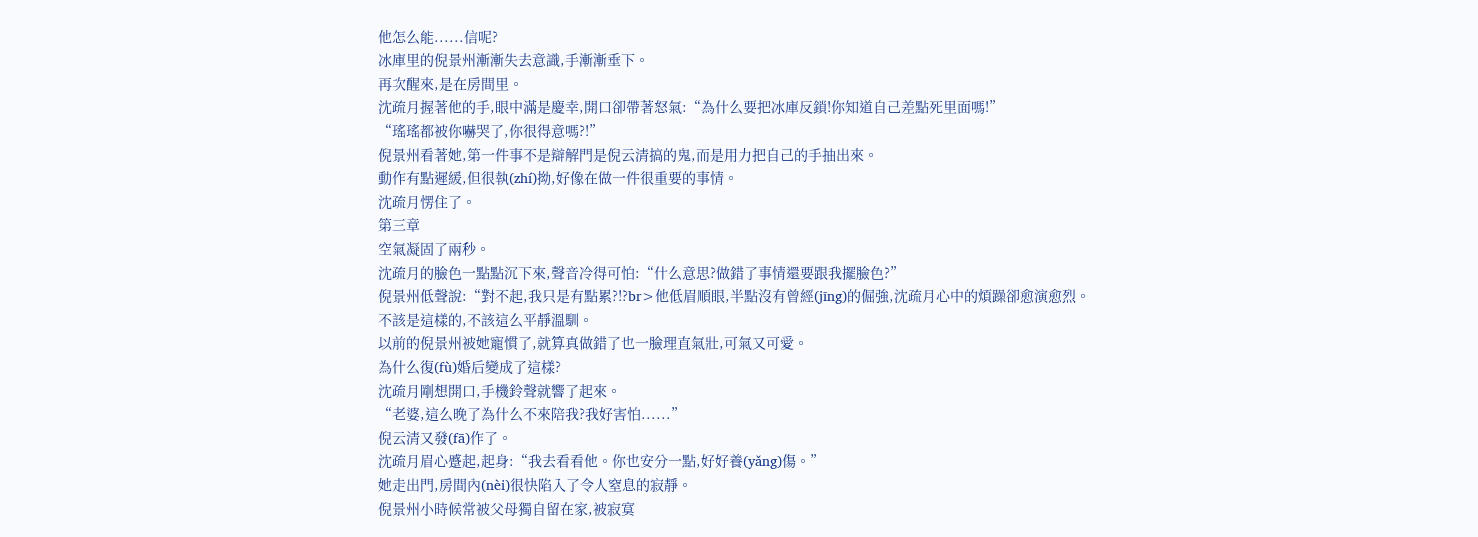他怎么能......信呢?
冰庫里的倪景州漸漸失去意識,手漸漸垂下。
再次醒來,是在房間里。
沈疏月握著他的手,眼中滿是慶幸,開口卻帶著怒氣:“為什么要把冰庫反鎖!你知道自己差點死里面嗎!”
“瑤瑤都被你嚇哭了,你很得意嗎?!”
倪景州看著她,第一件事不是辯解門是倪云清搞的鬼,而是用力把自己的手抽出來。
動作有點遲緩,但很執(zhí)拗,好像在做一件很重要的事情。
沈疏月愣住了。
第三章
空氣凝固了兩秒。
沈疏月的臉色一點點沉下來,聲音冷得可怕:“什么意思?做錯了事情還要跟我擺臉色?”
倪景州低聲說:“對不起,我只是有點累?!?br>他低眉順眼,半點沒有曾經(jīng)的倔強,沈疏月心中的煩躁卻愈演愈烈。
不該是這樣的,不該這么平靜溫馴。
以前的倪景州被她寵慣了,就算真做錯了也一臉理直氣壯,可氣又可愛。
為什么復(fù)婚后變成了這樣?
沈疏月剛想開口,手機鈴聲就響了起來。
“老婆,這么晚了為什么不來陪我?我好害怕......”
倪云清又發(fā)作了。
沈疏月眉心蹙起,起身:“我去看看他。你也安分一點,好好養(yǎng)傷。”
她走出門,房間內(nèi)很快陷入了令人窒息的寂靜。
倪景州小時候常被父母獨自留在家,被寂寞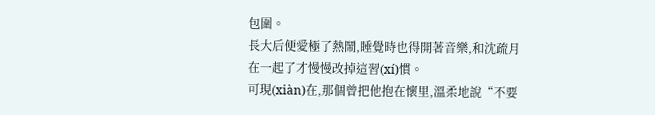包圍。
長大后便愛極了熱鬧,睡覺時也得開著音樂,和沈疏月在一起了才慢慢改掉這習(xí)慣。
可現(xiàn)在,那個曾把他抱在懷里,溫柔地說“不要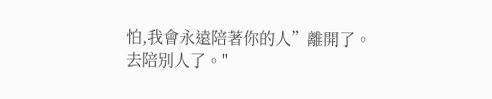怕,我會永遠陪著你的人”離開了。
去陪別人了。"